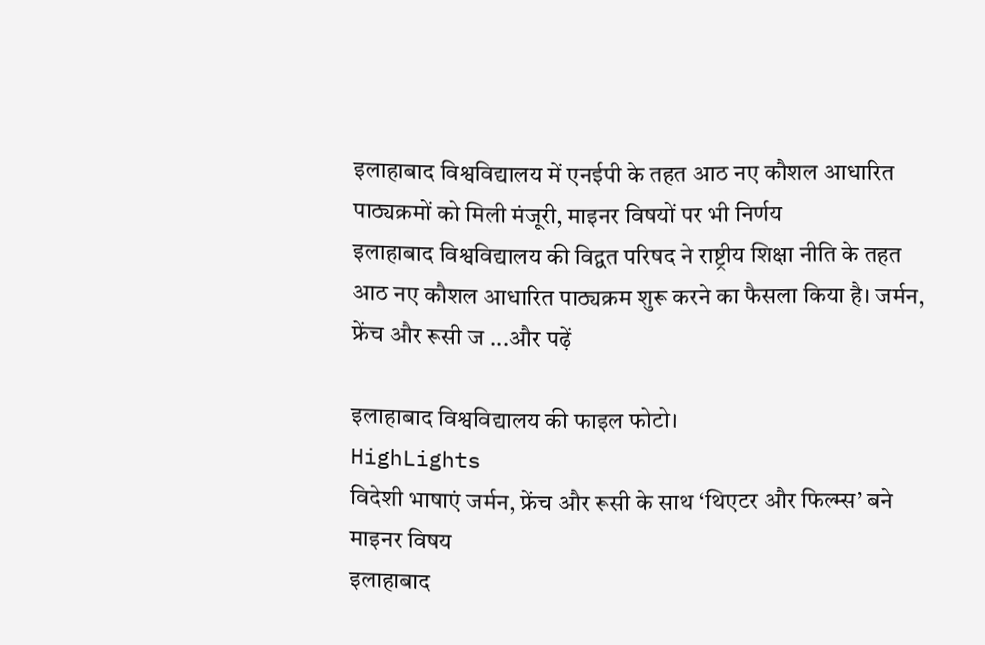इलाहाबाद विश्वविद्यालय में एनईपी के तहत आठ नए कौशल आधारित पाठ्यक्रमों को मिली मंजूरी, माइनर विषयों पर भी निर्णय
इलाहाबाद विश्वविद्यालय की विद्वत परिषद ने राष्ट्रीय शिक्षा नीति के तहत आठ नए कौशल आधारित पाठ्यक्रम शुरू करने का फैसला किया है। जर्मन, फ्रेंच और रूसी ज ...और पढ़ें

इलाहाबाद विश्वविद्यालय की फाइल फोटो।
HighLights
विदेशी भाषाएं जर्मन, फ्रेंच और रूसी के साथ ‘थिएटर और फिल्म्स’ बने माइनर विषय
इलाहाबाद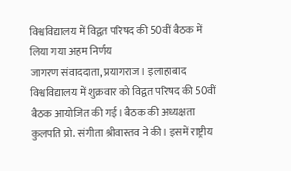विश्वविद्यालय में विद्वत परिषद की 50वीं बैठक में लिया गया अहम निर्णय
जागरण संवाददाता, प्रयागराज। इलाहाबाद विश्वविद्यालय में शुक्रवार को विद्वत परिषद की 50वीं बैठक आयोजित की गई। बैठक की अध्यक्षता कुलपति प्रो. संगीता श्रीवास्तव ने की। इसमें राष्ट्रीय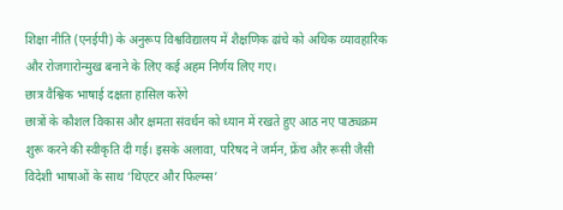शिक्षा नीति (एनईपी) के अनुरूप विश्वविद्यालय में शैक्षणिक ढांचे को अधिक व्यावहारिक और रोजगारोन्मुख बनाने के लिए कई अहम निर्णय लिए गए।
छात्र वैश्विक भाषाई दक्षता हासिल करेंगे
छात्रों के कौशल विकास और क्षमता संवर्धन को ध्यान में रखते हुए आठ नए पाठ्यक्रम शुरू करने की स्वीकृति दी गई। इसके अलावा, परिषद ने जर्मन, फ्रेंच और रूसी जैसी विदेशी भाषाओं के साथ ‘थिएटर और फिल्म्स’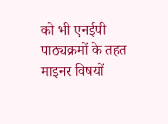को भी एनईपी पाठ्यक्रमों के तहत माइनर विषयों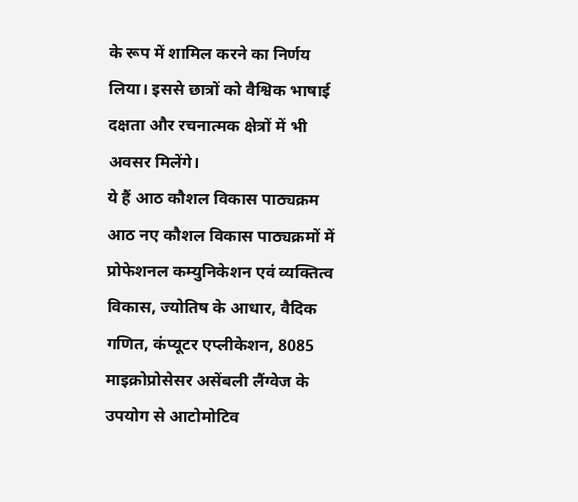के रूप में शामिल करने का निर्णय लिया। इससे छात्रों को वैश्विक भाषाई दक्षता और रचनात्मक क्षेत्रों में भी अवसर मिलेंगे।
ये हैं आठ कौशल विकास पाठ्यक्रम
आठ नए कौशल विकास पाठ्यक्रमों में प्रोफेशनल कम्युनिकेशन एवं व्यक्तित्व विकास, ज्योतिष के आधार, वैदिक गणित, कंप्यूटर एप्लीकेशन, 8085 माइक्रोप्रोसेसर असेंबली लैंग्वेज के उपयोग से आटोमोटिव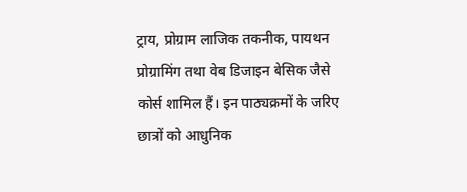ट्राय, प्रोग्राम लाजिक तकनीक, पायथन प्रोग्रामिंग तथा वेब डिजाइन बेसिक जैसे कोर्स शामिल हैं। इन पाठ्यक्रमों के जरिए छात्रों को आधुनिक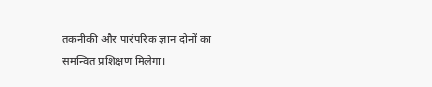तकनीकी और पारंपरिक ज्ञान दोनों का समन्वित प्रशिक्षण मिलेगा।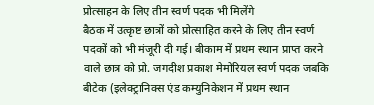प्रोत्साहन के लिए तीन स्वर्ण पदक भी मिलेंगे
बैठक में उत्कृष्ट छात्रों को प्रोत्साहित करने के लिए तीन स्वर्ण पदकों को भी मंजूरी दी गई। बीकाम में प्रथम स्थान प्राप्त करने वाले छात्र को प्रो. जगदीश प्रकाश मेमोरियल स्वर्ण पदक जबकि बीटेक (इलेक्ट्रानिक्स एंड कम्युनिकेशन में प्रथम स्थान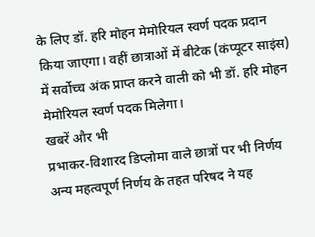के लिए डॉ. हरि मोहन मेमोरियल स्वर्ण पदक प्रदान किया जाएगा। वहीं छात्राओं में बीटेक (कंप्यूटर साइंस) में सर्वोच्च अंक प्राप्त करने वाली को भी डॉ. हरि मोहन मेमोरियल स्वर्ण पदक मिलेगा।
खबरें और भी
प्रभाकर-विशारद डिप्लोमा वाले छात्रों पर भी निर्णय
अन्य महत्वपूर्ण निर्णय के तहत परिषद ने यह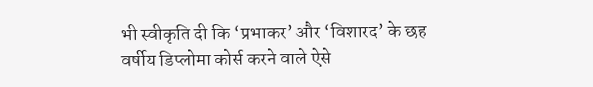भी स्वीकृति दी कि ‘प्रभाकर’ और ‘विशारद’ के छह वर्षीय डिप्लोमा कोर्स करने वाले ऐसे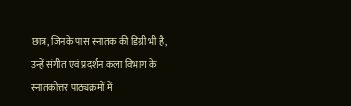छात्र, जिनके पास स्नातक की डिग्री भी है, उन्हें संगीत एवं प्रदर्शन कला विभाग के स्नातकोत्तर पाठ्यक्रमों में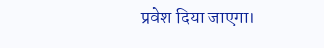प्रवेश दिया जाएगा।